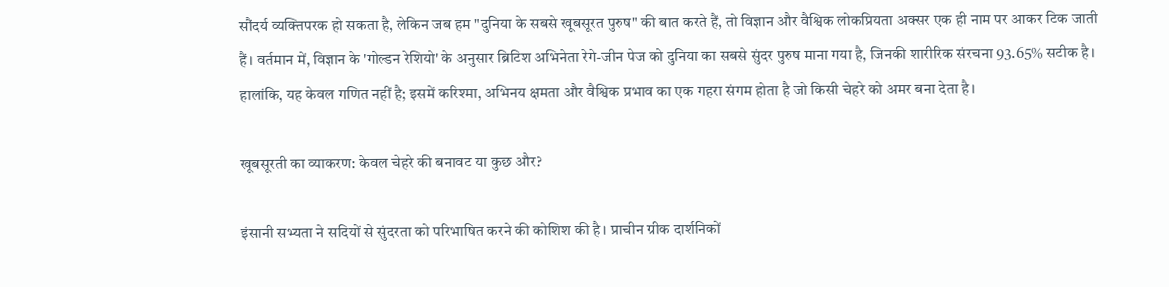सौंदर्य व्यक्तिपरक हो सकता है, लेकिन जब हम "दुनिया के सबसे खूबसूरत पुरुष" की बात करते हैं, तो विज्ञान और वैश्विक लोकप्रियता अक्सर एक ही नाम पर आकर टिक जाती हैं। वर्तमान में, विज्ञान के 'गोल्डन रेशियो' के अनुसार ब्रिटिश अभिनेता रेगे-जीन पेज को दुनिया का सबसे सुंदर पुरुष माना गया है, जिनकी शारीरिक संरचना 93.65% सटीक है। हालांकि, यह केवल गणित नहीं है; इसमें करिश्मा, अभिनय क्षमता और वैश्विक प्रभाव का एक गहरा संगम होता है जो किसी चेहरे को अमर बना देता है।

खूबसूरती का व्याकरण: केवल चेहरे की बनावट या कुछ और?

इंसानी सभ्यता ने सदियों से सुंदरता को परिभाषित करने की कोशिश की है। प्राचीन ग्रीक दार्शनिकों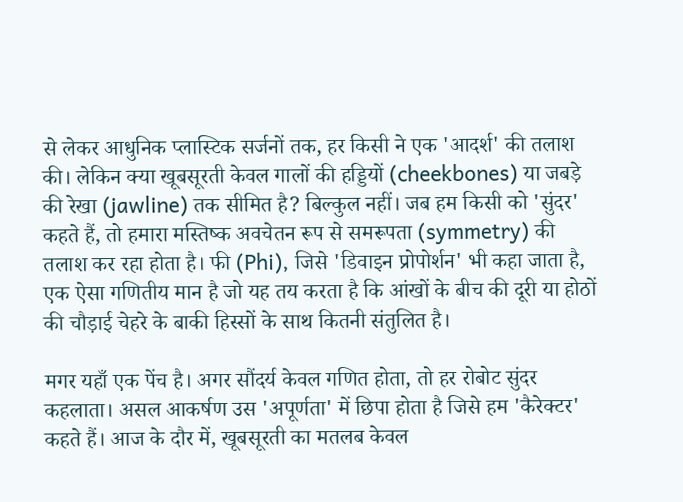से लेकर आधुनिक प्लास्टिक सर्जनों तक, हर किसी ने एक 'आदर्श' की तलाश की। लेकिन क्या खूबसूरती केवल गालों की हड्डियों (cheekbones) या जबड़े की रेखा (jawline) तक सीमित है? बिल्कुल नहीं। जब हम किसी को 'सुंदर' कहते हैं, तो हमारा मस्तिष्क अवचेतन रूप से समरूपता (symmetry) की तलाश कर रहा होता है। फी (Phi), जिसे 'डिवाइन प्रोपोर्शन' भी कहा जाता है, एक ऐसा गणितीय मान है जो यह तय करता है कि आंखों के बीच की दूरी या होठों की चौड़ाई चेहरे के बाकी हिस्सों के साथ कितनी संतुलित है।

मगर यहाँ एक पेंच है। अगर सौंदर्य केवल गणित होता, तो हर रोबोट सुंदर कहलाता। असल आकर्षण उस 'अपूर्णता' में छिपा होता है जिसे हम 'कैरेक्टर' कहते हैं। आज के दौर में, खूबसूरती का मतलब केवल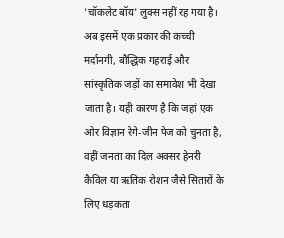'चॉकलेट बॉय' लुक्स नहीं रह गया है। अब इसमें एक प्रकार की कच्ची मर्दानगी, बौद्धिक गहराई और सांस्कृतिक जड़ों का समावेश भी देखा जाता है। यही कारण है कि जहां एक ओर विज्ञान रेगे-जीन पेज को चुनता है, वहीं जनता का दिल अक्सर हेनरी कैविल या ऋतिक रोशन जैसे सितारों के लिए धड़कता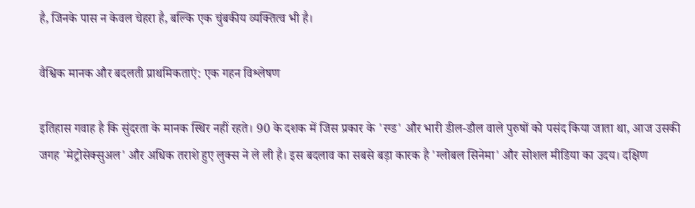है, जिनके पास न केवल चेहरा है, बल्कि एक चुंबकीय व्यक्तित्व भी है।

वैश्विक मानक और बदलती प्राथमिकताएं: एक गहन विश्लेषण

इतिहास गवाह है कि सुंदरता के मानक स्थिर नहीं रहते। 90 के दशक में जिस प्रकार के 'रग्ड' और भारी डील-डौल वाले पुरुषों को पसंद किया जाता था, आज उसकी जगह 'मेट्रोसेक्सुअल' और अधिक तराशे हुए लुक्स ने ले ली है। इस बदलाव का सबसे बड़ा कारक है 'ग्लोबल सिनेमा' और सोशल मीडिया का उदय। दक्षिण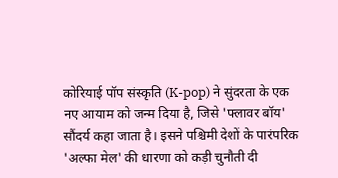कोरियाई पॉप संस्कृति (K-pop) ने सुंदरता के एक नए आयाम को जन्म दिया है, जिसे 'फ्लावर बॉय' सौंदर्य कहा जाता है। इसने पश्चिमी देशों के पारंपरिक 'अल्फा मेल' की धारणा को कड़ी चुनौती दी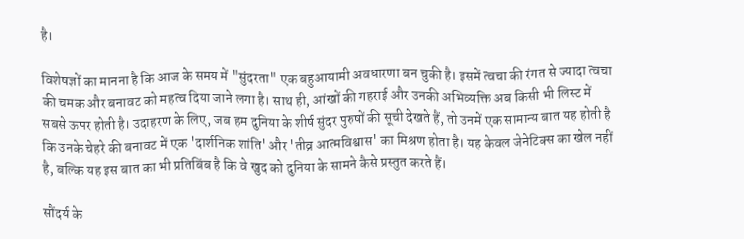है।

विशेषज्ञों का मानना है कि आज के समय में "सुंदरता" एक बहुआयामी अवधारणा बन चुकी है। इसमें त्वचा की रंगत से ज्यादा त्वचा की चमक और बनावट को महत्व दिया जाने लगा है। साथ ही, आंखों की गहराई और उनकी अभिव्यक्ति अब किसी भी लिस्ट में सबसे ऊपर होती है। उदाहरण के लिए, जब हम दुनिया के शीर्ष सुंदर पुरुषों की सूची देखते हैं, तो उनमें एक सामान्य बात यह होती है कि उनके चेहरे की बनावट में एक 'दार्शनिक शांति' और 'तीव्र आत्मविश्वास' का मिश्रण होता है। यह केवल जेनेटिक्स का खेल नहीं है, बल्कि यह इस बात का भी प्रतिबिंब है कि वे खुद को दुनिया के सामने कैसे प्रस्तुत करते हैं।

सौंदर्य के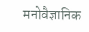मनोवैज्ञानिक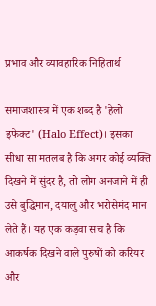प्रभाव और व्यावहारिक निहितार्थ

समाजशास्त्र में एक शब्द है 'हेलो इफेक्ट' (Halo Effect)। इसका सीधा सा मतलब है कि अगर कोई व्यक्ति दिखने में सुंदर है, तो लोग अनजाने में ही उसे बुद्धिमान, दयालु और भरोसेमंद मान लेते हैं। यह एक कड़वा सच है कि आकर्षक दिखने वाले पुरुषों को करियर और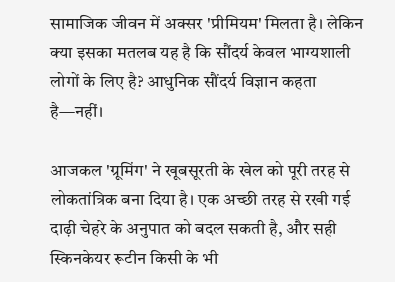सामाजिक जीवन में अक्सर 'प्रीमियम' मिलता है। लेकिन क्या इसका मतलब यह है कि सौंदर्य केवल भाग्यशाली लोगों के लिए है? आधुनिक सौंदर्य विज्ञान कहता है—नहीं।

आजकल 'ग्रूमिंग' ने खूबसूरती के खेल को पूरी तरह से लोकतांत्रिक बना दिया है। एक अच्छी तरह से रखी गई दाढ़ी चेहरे के अनुपात को बदल सकती है, और सही स्किनकेयर रूटीन किसी के भी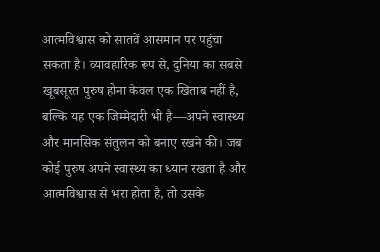आत्मविश्वास को सातवें आसमान पर पहुंचा सकता है। व्यावहारिक रूप से, दुनिया का सबसे खूबसूरत पुरुष होना केवल एक खिताब नहीं है, बल्कि यह एक जिम्मेदारी भी है—अपने स्वास्थ्य और मानसिक संतुलन को बनाए रखने की। जब कोई पुरुष अपने स्वास्थ्य का ध्यान रखता है और आत्मविश्वास से भरा होता है, तो उसके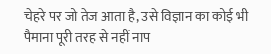चेहरे पर जो तेज आता है, उसे विज्ञान का कोई भी पैमाना पूरी तरह से नहीं नाप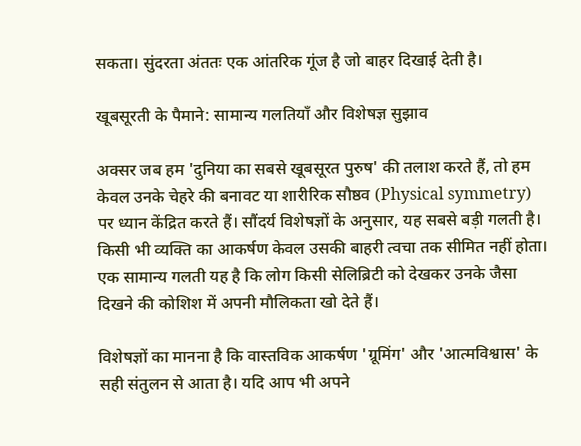सकता। सुंदरता अंततः एक आंतरिक गूंज है जो बाहर दिखाई देती है।

खूबसूरती के पैमाने: सामान्य गलतियाँ और विशेषज्ञ सुझाव

अक्सर जब हम 'दुनिया का सबसे खूबसूरत पुरुष' की तलाश करते हैं, तो हम केवल उनके चेहरे की बनावट या शारीरिक सौष्ठव (Physical symmetry) पर ध्यान केंद्रित करते हैं। सौंदर्य विशेषज्ञों के अनुसार, यह सबसे बड़ी गलती है। किसी भी व्यक्ति का आकर्षण केवल उसकी बाहरी त्वचा तक सीमित नहीं होता। एक सामान्य गलती यह है कि लोग किसी सेलिब्रिटी को देखकर उनके जैसा दिखने की कोशिश में अपनी मौलिकता खो देते हैं।

विशेषज्ञों का मानना है कि वास्तविक आकर्षण 'ग्रूमिंग' और 'आत्मविश्वास' के सही संतुलन से आता है। यदि आप भी अपने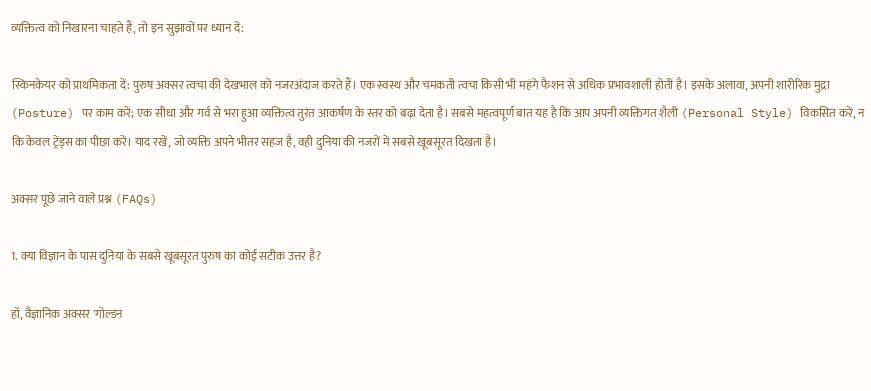व्यक्तित्व को निखारना चाहते हैं, तो इन सुझावों पर ध्यान दें:

स्किनकेयर को प्राथमिकता दें: पुरुष अक्सर त्वचा की देखभाल को नजरअंदाज करते हैं। एक स्वस्थ और चमकती त्वचा किसी भी महंगे फैशन से अधिक प्रभावशाली होती है। इसके अलावा, अपनी शारीरिक मुद्रा (Posture) पर काम करें; एक सीधा और गर्व से भरा हुआ व्यक्तित्व तुरंत आकर्षण के स्तर को बढ़ा देता है। सबसे महत्वपूर्ण बात यह है कि आप अपनी व्यक्तिगत शैली (Personal Style) विकसित करें, न कि केवल ट्रेंड्स का पीछा करें। याद रखें, जो व्यक्ति अपने भीतर सहज है, वही दुनिया की नजरों में सबसे खूबसूरत दिखता है।

अक्सर पूछे जाने वाले प्रश्न (FAQs)

1. क्या विज्ञान के पास दुनिया के सबसे खूबसूरत पुरुष का कोई सटीक उत्तर है?

हाँ, वैज्ञानिक अक्सर 'गोल्डन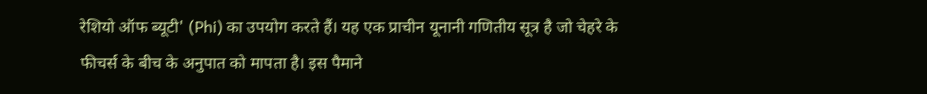रेशियो ऑफ ब्यूटी' (Phi) का उपयोग करते हैं। यह एक प्राचीन यूनानी गणितीय सूत्र है जो चेहरे के फीचर्स के बीच के अनुपात को मापता है। इस पैमाने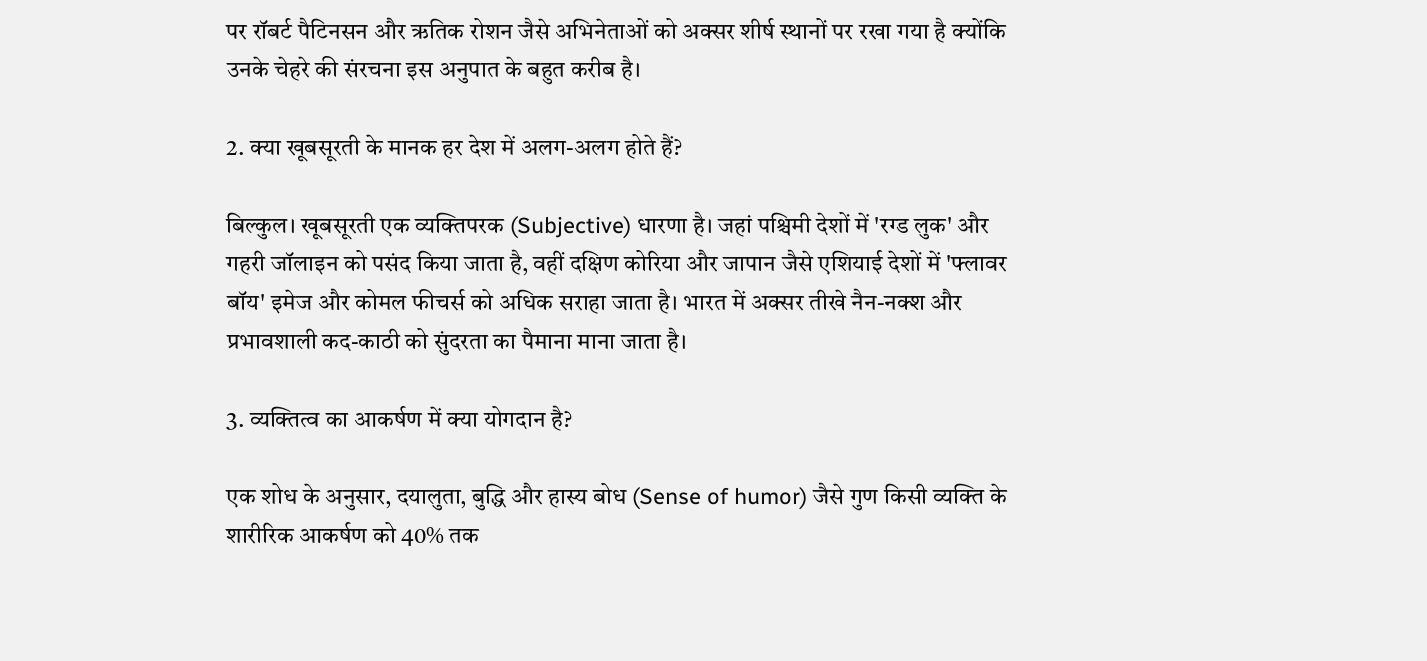पर रॉबर्ट पैटिनसन और ऋतिक रोशन जैसे अभिनेताओं को अक्सर शीर्ष स्थानों पर रखा गया है क्योंकि उनके चेहरे की संरचना इस अनुपात के बहुत करीब है।

2. क्या खूबसूरती के मानक हर देश में अलग-अलग होते हैं?

बिल्कुल। खूबसूरती एक व्यक्तिपरक (Subjective) धारणा है। जहां पश्चिमी देशों में 'रग्ड लुक' और गहरी जॉलाइन को पसंद किया जाता है, वहीं दक्षिण कोरिया और जापान जैसे एशियाई देशों में 'फ्लावर बॉय' इमेज और कोमल फीचर्स को अधिक सराहा जाता है। भारत में अक्सर तीखे नैन-नक्श और प्रभावशाली कद-काठी को सुंदरता का पैमाना माना जाता है।

3. व्यक्तित्व का आकर्षण में क्या योगदान है?

एक शोध के अनुसार, दयालुता, बुद्धि और हास्य बोध (Sense of humor) जैसे गुण किसी व्यक्ति के शारीरिक आकर्षण को 40% तक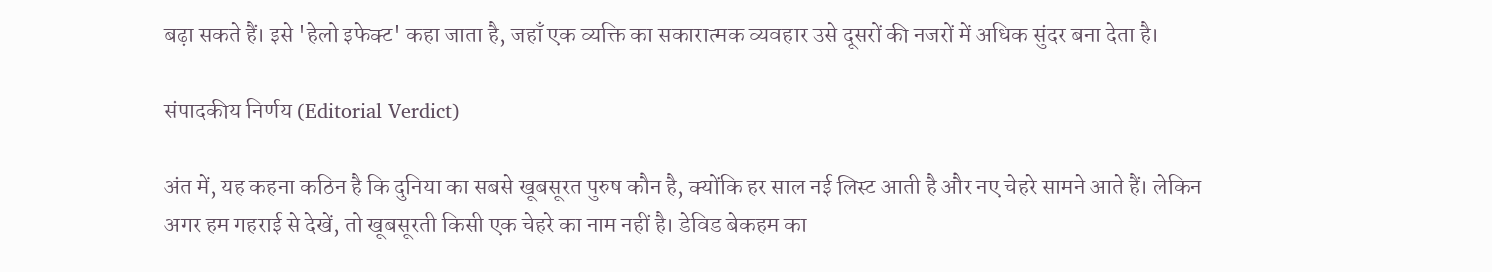बढ़ा सकते हैं। इसे 'हेलो इफेक्ट' कहा जाता है, जहाँ एक व्यक्ति का सकारात्मक व्यवहार उसे दूसरों की नजरों में अधिक सुंदर बना देता है।

संपादकीय निर्णय (Editorial Verdict)

अंत में, यह कहना कठिन है कि दुनिया का सबसे खूबसूरत पुरुष कौन है, क्योंकि हर साल नई लिस्ट आती है और नए चेहरे सामने आते हैं। लेकिन अगर हम गहराई से देखें, तो खूबसूरती किसी एक चेहरे का नाम नहीं है। डेविड बेकहम का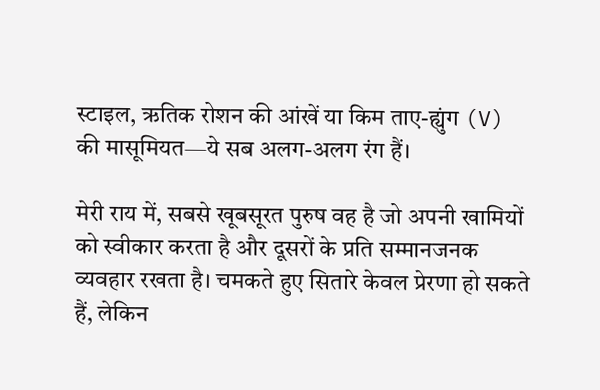स्टाइल, ऋतिक रोशन की आंखें या किम ताए-ह्युंग (V) की मासूमियत—ये सब अलग-अलग रंग हैं।

मेरी राय में, सबसे खूबसूरत पुरुष वह है जो अपनी खामियों को स्वीकार करता है और दूसरों के प्रति सम्मानजनक व्यवहार रखता है। चमकते हुए सितारे केवल प्रेरणा हो सकते हैं, लेकिन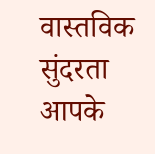वास्तविक सुंदरता आपके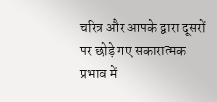चरित्र और आपके द्वारा दूसरों पर छोड़े गए सकारात्मक प्रभाव में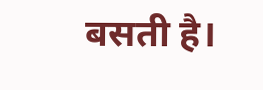बसती है।